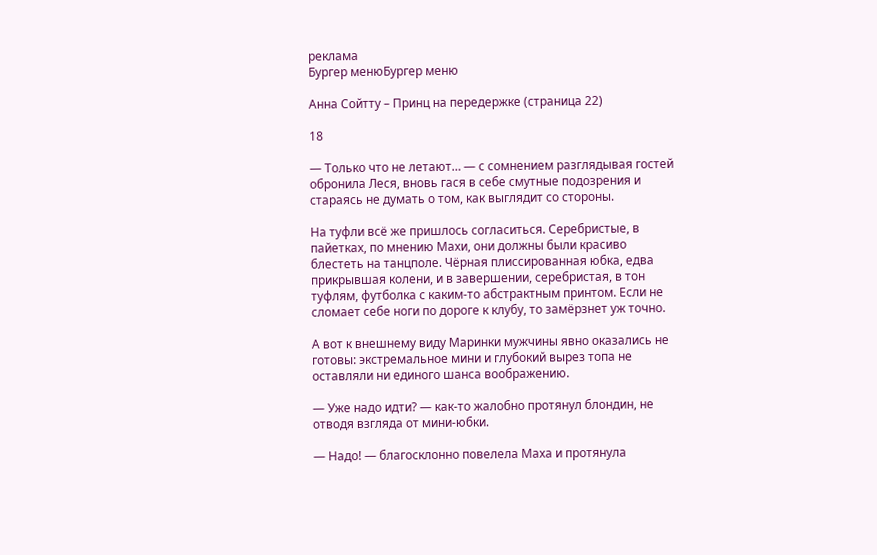реклама
Бургер менюБургер меню

Анна Сойтту – Принц на передержке (страница 22)

18

— Только что не летают… — с сомнением разглядывая гостей обронила Леся, вновь гася в себе смутные подозрения и стараясь не думать о том, как выглядит со стороны.

На туфли всё же пришлось согласиться. Серебристые, в пайетках, по мнению Махи, они должны были красиво блестеть на танцполе. Чёрная плиссированная юбка, едва прикрывшая колени, и в завершении, серебристая, в тон туфлям, футболка с каким-то абстрактным принтом. Если не сломает себе ноги по дороге к клубу, то замёрзнет уж точно.

А вот к внешнему виду Маринки мужчины явно оказались не готовы: экстремальное мини и глубокий вырез топа не оставляли ни единого шанса воображению.

— Уже надо идти? — как-то жалобно протянул блондин, не отводя взгляда от мини-юбки.

— Надо! — благосклонно повелела Маха и протянула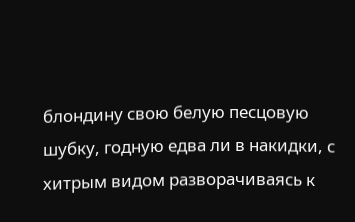блондину свою белую песцовую шубку, годную едва ли в накидки, с хитрым видом разворачиваясь к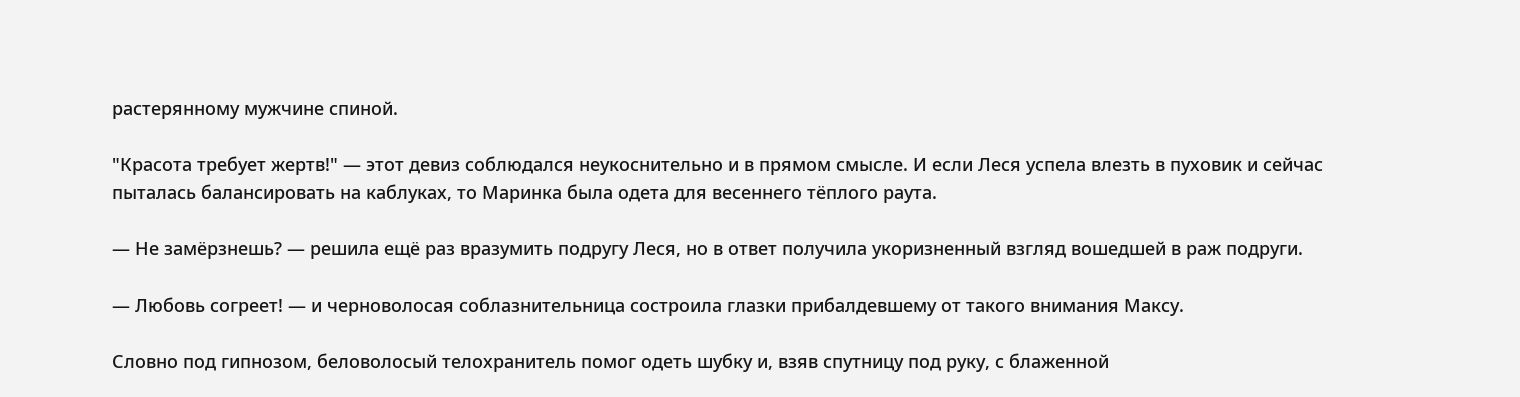растерянному мужчине спиной.

"Красота требует жертв!" — этот девиз соблюдался неукоснительно и в прямом смысле. И если Леся успела влезть в пуховик и сейчас пыталась балансировать на каблуках, то Маринка была одета для весеннего тёплого раута.

— Не замёрзнешь? — решила ещё раз вразумить подругу Леся, но в ответ получила укоризненный взгляд вошедшей в раж подруги.

— Любовь согреет! — и черноволосая соблазнительница состроила глазки прибалдевшему от такого внимания Максу.

Словно под гипнозом, беловолосый телохранитель помог одеть шубку и, взяв спутницу под руку, с блаженной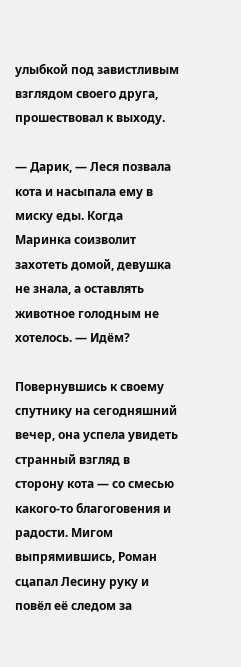улыбкой под завистливым взглядом своего друга, прошествовал к выходу.

— Дарик, — Леся позвала кота и насыпала ему в миску еды. Когда Маринка соизволит захотеть домой, девушка не знала, а оставлять животное голодным не хотелось. — Идём?

Повернувшись к своему спутнику на сегодняшний вечер, она успела увидеть странный взгляд в сторону кота — со смесью какого-то благоговения и радости. Мигом выпрямившись, Роман сцапал Лесину руку и повёл её следом за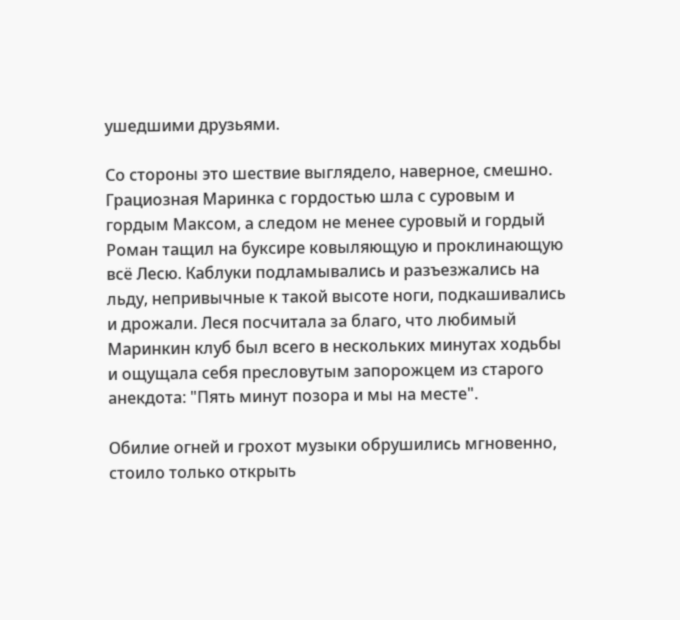ушедшими друзьями.

Со стороны это шествие выглядело, наверное, смешно. Грациозная Маринка с гордостью шла с суровым и гордым Максом, а следом не менее суровый и гордый Роман тащил на буксире ковыляющую и проклинающую всё Лесю. Каблуки подламывались и разъезжались на льду, непривычные к такой высоте ноги, подкашивались и дрожали. Леся посчитала за благо, что любимый Маринкин клуб был всего в нескольких минутах ходьбы и ощущала себя пресловутым запорожцем из старого анекдота: "Пять минут позора и мы на месте".

Обилие огней и грохот музыки обрушились мгновенно, стоило только открыть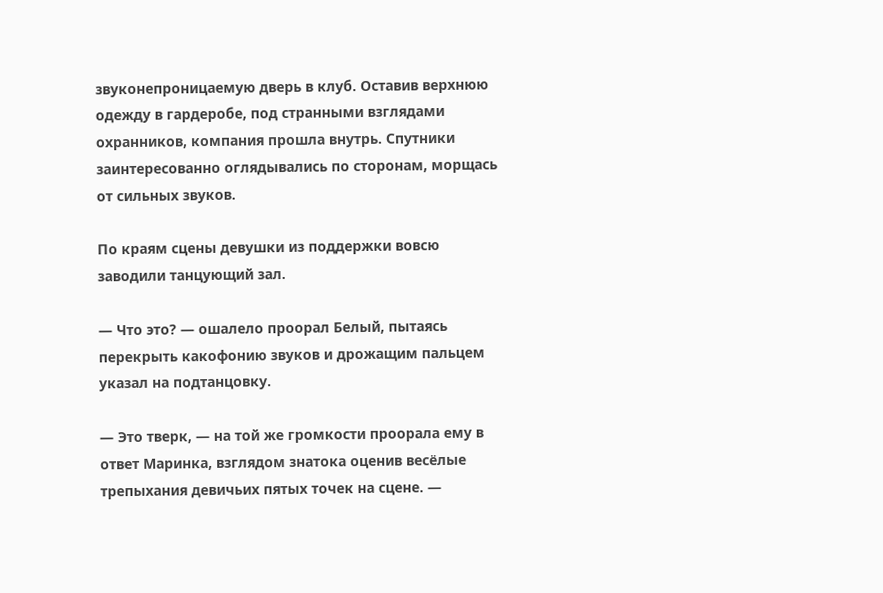звуконепроницаемую дверь в клуб. Оставив верхнюю одежду в гардеробе, под странными взглядами охранников, компания прошла внутрь. Спутники заинтересованно оглядывались по сторонам, морщась от сильных звуков.

По краям сцены девушки из поддержки вовсю заводили танцующий зал.

— Что это? — ошалело проорал Белый, пытаясь перекрыть какофонию звуков и дрожащим пальцем указал на подтанцовку.

— Это тверк, — на той же громкости проорала ему в ответ Маринка, взглядом знатока оценив весёлые трепыхания девичьих пятых точек на сцене. —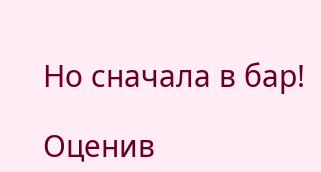Но сначала в бар!

Оценив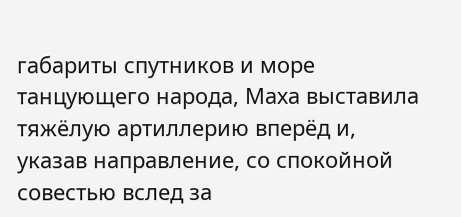габариты спутников и море танцующего народа, Маха выставила тяжёлую артиллерию вперёд и, указав направление, со спокойной совестью вслед за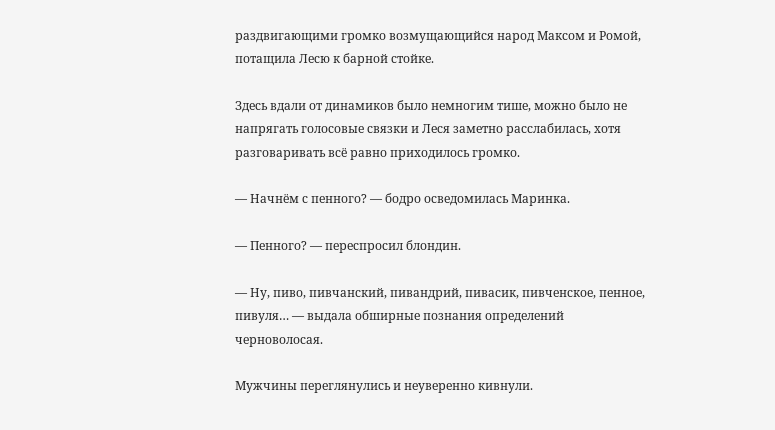раздвигающими громко возмущающийся народ Максом и Ромой, потащила Лесю к барной стойке.

Здесь вдали от динамиков было немногим тише, можно было не напрягать голосовые связки и Леся заметно расслабилась, хотя разговаривать всё равно приходилось громко.

— Начнём с пенного? — бодро осведомилась Маринка.

— Пенного? — переспросил блондин.

— Ну, пиво, пивчанский, пивандрий, пивасик, пивченское, пенное, пивуля… — выдала обширные познания определений черноволосая.

Мужчины переглянулись и неуверенно кивнули.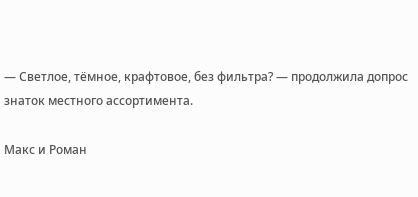— Светлое, тёмное, крафтовое, без фильтра? — продолжила допрос знаток местного ассортимента.

Макс и Роман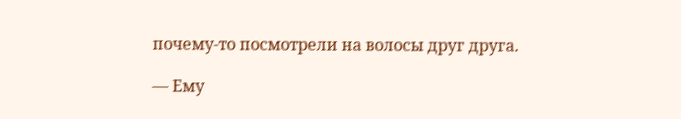почему-то посмотрели на волосы друг друга.

— Ему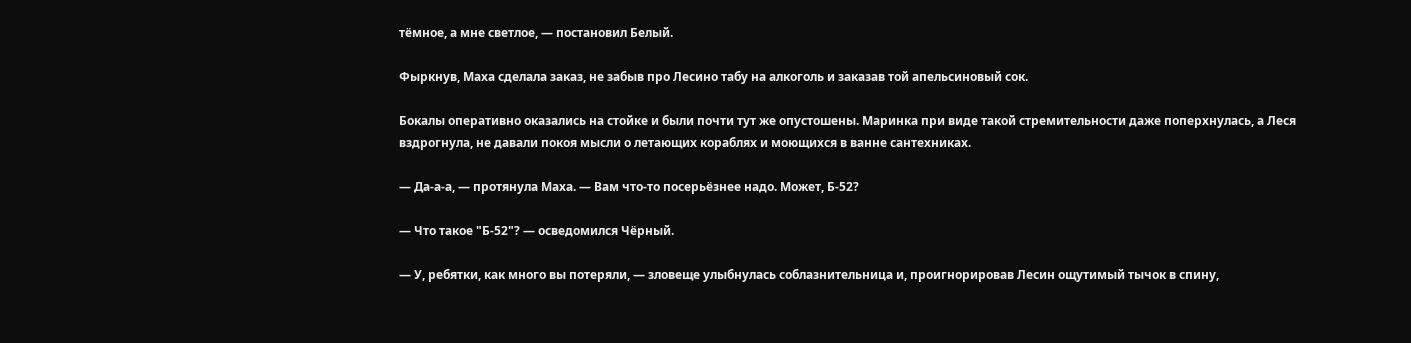тёмное, а мне светлое, — постановил Белый.

Фыркнув, Маха сделала заказ, не забыв про Лесино табу на алкоголь и заказав той апельсиновый сок.

Бокалы оперативно оказались на стойке и были почти тут же опустошены. Маринка при виде такой стремительности даже поперхнулась, а Леся вздрогнула, не давали покоя мысли о летающих кораблях и моющихся в ванне сантехниках.

— Да-а-а, — протянула Маха. — Вам что-то посерьёзнее надо. Может, Б-52?

— Что такое "Б-52"? — осведомился Чёрный.

— У, ребятки, как много вы потеряли, — зловеще улыбнулась соблазнительница и, проигнорировав Лесин ощутимый тычок в спину,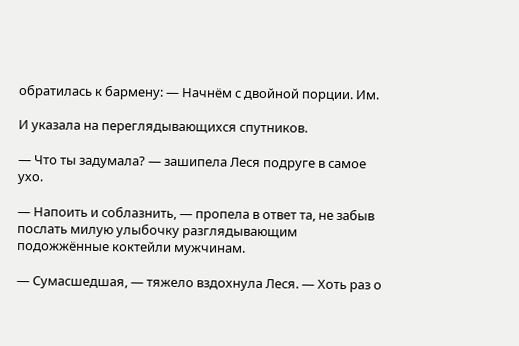обратилась к бармену: — Начнём с двойной порции. Им.

И указала на переглядывающихся спутников.

— Что ты задумала? — зашипела Леся подруге в самое ухо.

— Напоить и соблазнить, — пропела в ответ та, не забыв послать милую улыбочку разглядывающим подожжённые коктейли мужчинам.

— Сумасшедшая, — тяжело вздохнула Леся. — Хоть раз о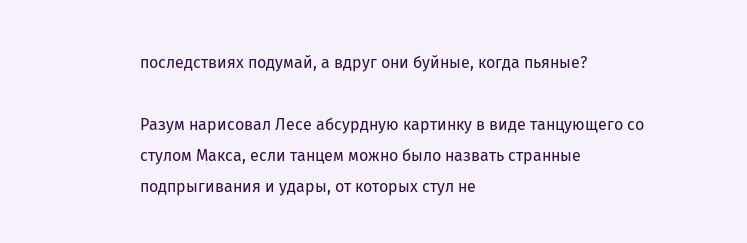последствиях подумай, а вдруг они буйные, когда пьяные?

Разум нарисовал Лесе абсурдную картинку в виде танцующего со стулом Макса, если танцем можно было назвать странные подпрыгивания и удары, от которых стул не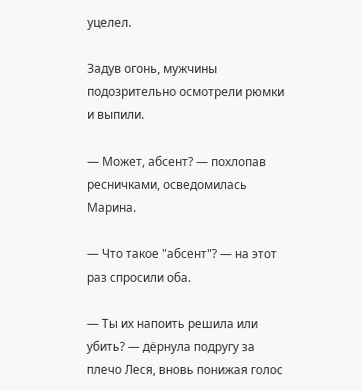уцелел.

Задув огонь, мужчины подозрительно осмотрели рюмки и выпили.

— Может, абсент? — похлопав ресничками, осведомилась Марина.

— Что такое "абсент"? — на этот раз спросили оба.

— Ты их напоить решила или убить? — дёрнула подругу за плечо Леся, вновь понижая голос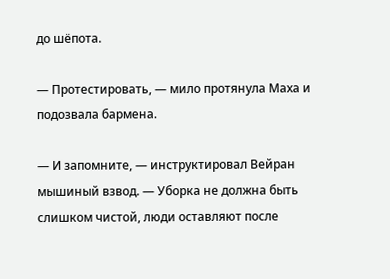до шёпота.

— Протестировать, — мило протянула Маха и подозвала бармена.

— И запомните, — инструктировал Вейран мышиный взвод. — Уборка не должна быть слишком чистой, люди оставляют после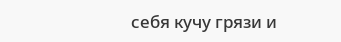себя кучу грязи и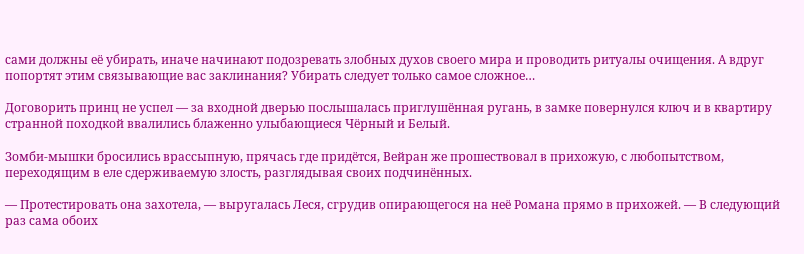сами должны её убирать, иначе начинают подозревать злобных духов своего мира и проводить ритуалы очищения. А вдруг попортят этим связывающие вас заклинания? Убирать следует только самое сложное…

Договорить принц не успел — за входной дверью послышалась приглушённая ругань, в замке повернулся ключ и в квартиру странной походкой ввалились блаженно улыбающиеся Чёрный и Белый.

Зомби-мышки бросились врассыпную, прячась где придётся, Вейран же прошествовал в прихожую, с любопытством, переходящим в еле сдерживаемую злость, разглядывая своих подчинённых.

— Протестировать она захотела, — выругалась Леся, сгрудив опирающегося на неё Романа прямо в прихожей. — В следующий раз сама обоих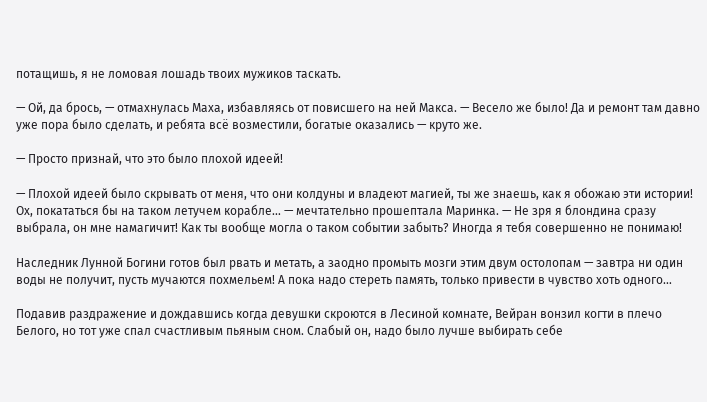потащишь, я не ломовая лошадь твоих мужиков таскать.

— Ой, да брось, — отмахнулась Маха, избавляясь от повисшего на ней Макса. — Весело же было! Да и ремонт там давно уже пора было сделать, и ребята всё возместили, богатые оказались — круто же.

— Просто признай, что это было плохой идеей!

— Плохой идеей было скрывать от меня, что они колдуны и владеют магией, ты же знаешь, как я обожаю эти истории! Ох, покататься бы на таком летучем корабле… — мечтательно прошептала Маринка. — Не зря я блондина сразу выбрала, он мне намагичит! Как ты вообще могла о таком событии забыть? Иногда я тебя совершенно не понимаю!

Наследник Лунной Богини готов был рвать и метать, а заодно промыть мозги этим двум остолопам — завтра ни один воды не получит, пусть мучаются похмельем! А пока надо стереть память, только привести в чувство хоть одного…

Подавив раздражение и дождавшись когда девушки скроются в Лесиной комнате, Вейран вонзил когти в плечо Белого, но тот уже спал счастливым пьяным сном. Слабый он, надо было лучше выбирать себе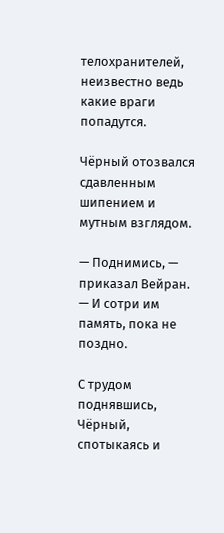телохранителей, неизвестно ведь какие враги попадутся.

Чёрный отозвался сдавленным шипением и мутным взглядом.

— Поднимись, — приказал Вейран. — И сотри им память, пока не поздно.

С трудом поднявшись, Чёрный, спотыкаясь и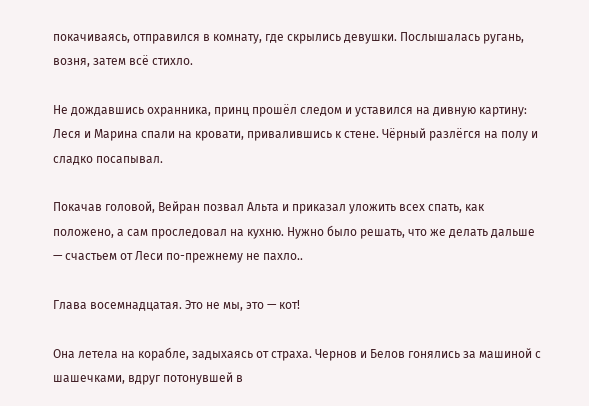покачиваясь, отправился в комнату, где скрылись девушки. Послышалась ругань, возня, затем всё стихло.

Не дождавшись охранника, принц прошёл следом и уставился на дивную картину: Леся и Марина спали на кровати, привалившись к стене. Чёрный разлёгся на полу и сладко посапывал.

Покачав головой, Вейран позвал Альта и приказал уложить всех спать, как положено, а сам проследовал на кухню. Нужно было решать, что же делать дальше — счастьем от Леси по-прежнему не пахло..

Глава восемнадцатая. Это не мы, это — кот!

Она летела на корабле, задыхаясь от страха. Чернов и Белов гонялись за машиной с шашечками, вдруг потонувшей в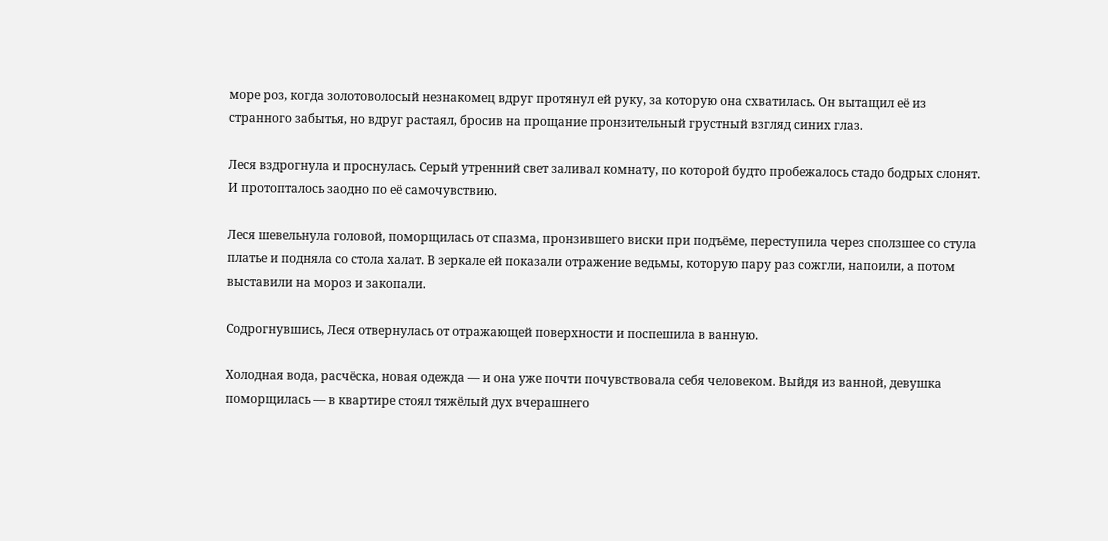море роз, когда золотоволосый незнакомец вдруг протянул ей руку, за которую она схватилась. Он вытащил её из странного забытья, но вдруг растаял, бросив на прощание пронзительный грустный взгляд синих глаз.

Леся вздрогнула и проснулась. Серый утренний свет заливал комнату, по которой будто пробежалось стадо бодрых слонят. И протопталось заодно по её самочувствию.

Леся шевельнула головой, поморщилась от спазма, пронзившего виски при подъёме, переступила через сползшее со стула платье и подняла со стола халат. В зеркале ей показали отражение ведьмы, которую пару раз сожгли, напоили, а потом выставили на мороз и закопали.

Содрогнувшись, Леся отвернулась от отражающей поверхности и поспешила в ванную.

Холодная вода, расчёска, новая одежда — и она уже почти почувствовала себя человеком. Выйдя из ванной, девушка поморщилась — в квартире стоял тяжёлый дух вчерашнего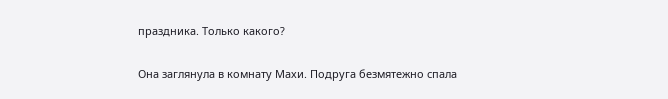праздника. Только какого?

Она заглянула в комнату Махи. Подруга безмятежно спала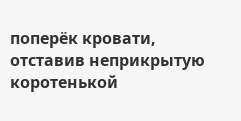поперёк кровати, отставив неприкрытую коротенькой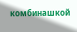комбинашкой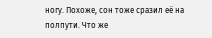ногу. Похоже, сон тоже сразил её на полпути. Что же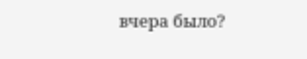вчера было?